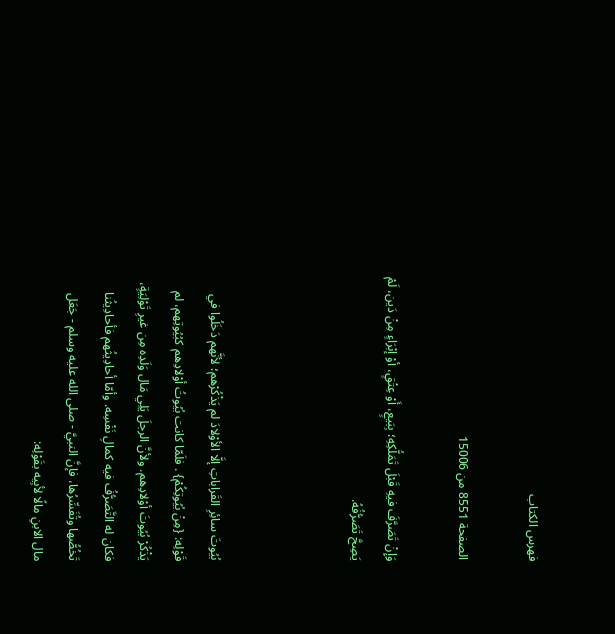فهرس الكتاب

الصفحة 8551 من 15006

وَإِنْ تَصَرَّفَ فيهِ قَبْلَ تَمَلُّكِهِ؛ بِبَيعٍ، أَوْ عِتْقٍ، أوْ إبْرَاءٍ مِنْ دَين، لَمْ يَصِحَّ تَصَرُّفُهُ.



بُيُوتَ سائِرِ القَراباتِ إلَّا الأوْلادَ لم يَذْكُرْهم؛ لأنَّهم دَخَلُوا في قَوْلِه: {مِنْ بُيُوتِكُمْ} . فلَمّا كانت بُيُوتُ أوْلادِهم كبُيُوتِهم، لم يَذْكُرْ بُيُوتَ أوْلادِهم. ولأنَّ الرجلَ يَلِي مَال وَلَدِه مِن غيرِ تَوْلِيَةٍ، فكان له التَّصَرُّفُ فيه كمالِ نَفْسِه. وأمّا أحادِيثُهم فأحادِيثُنا تَخُصُّها وتُفَسِّرُها، فإنَّ النبيَّ - صلى الله عليه وسلم - جَعَل مال الابنِ مالًا لأبِيه بقَوْلِه: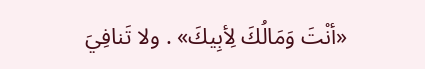«أنْتَ وَمَالُكَ لِأبِيكَ» . ولا تَنافِيَ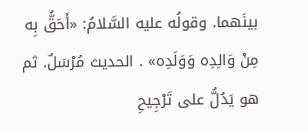بينَهما. وقولُه عليه السَّلامُ: «أَحَقُّ بِه مِنْ وَالِدِه وَوَلَدِه» . الحديث مُرْسَلٌ. ثم هو يَدُلُّ على تَرْجِيحِ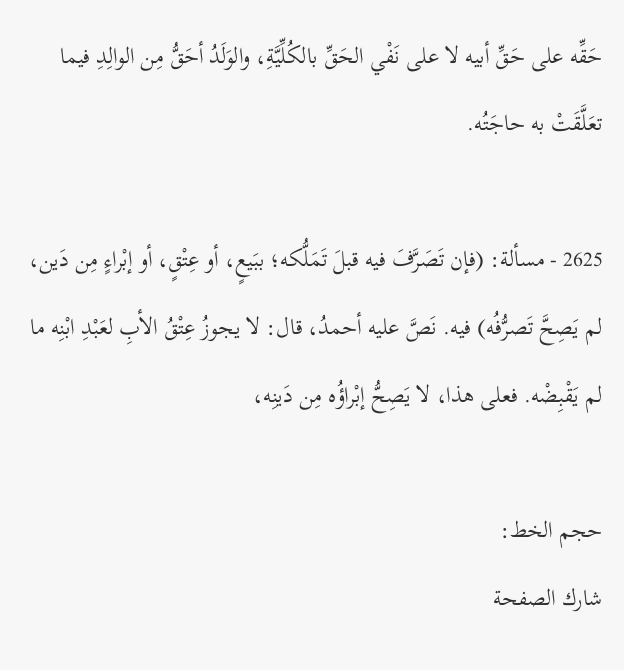حَقِّه على حَقِّ أبيه لا على نَفْي الحَقِّ بالكُلِّيَّةِ، والوَلَدُ أحَقُّ مِن الوالِدِ فيما تعَلَّقَتْ به حاجَتُه.

2625 - مسألة: (فإن تَصَرَّفَ فيه قبلَ تَمَلُّكه؛ ببَيعٍ، أو عِتْقٍ، أو إبْراءٍ مِن دَين، لم يَصِحَّ تَصرُّفُه) فيه. نَصَّ عليه أحمدُ، قال: لا يجوزُ عِتْقُ الأبِ لعَبْدِ ابْنِه ما لم يَقْبِضْه. فعلى هذا، لا يَصِحُّ إبْراؤُه مِن دَينِه،

حجم الخط:
شارك الصفحة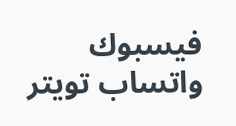فيسبوك واتساب تويتر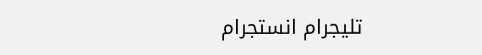تليجرام انستجرام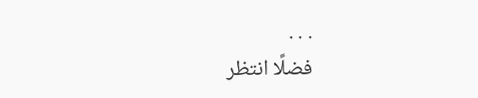. . .
فضلًا انتظر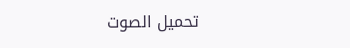تحميل الصوت